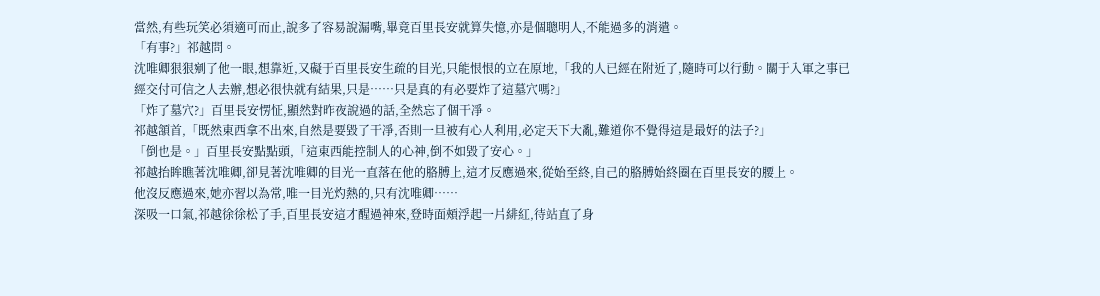當然,有些玩笑必須適可而止,說多了容易說漏嘴,畢竟百里長安就算失憶,亦是個聰明人,不能過多的消遣。
「有事?」祁越問。
沈唯卿狠狠剜了他一眼,想靠近,又礙于百里長安生疏的目光,只能恨恨的立在原地,「我的人已經在附近了,隨時可以行動。關于入軍之事已經交付可信之人去辦,想必很快就有結果,只是……只是真的有必要炸了這墓穴嗎?」
「炸了墓穴?」百里長安愣怔,顯然對昨夜說過的話,全然忘了個干凈。
祁越頷首,「既然東西拿不出來,自然是要毀了干凈,否則一旦被有心人利用,必定天下大亂,難道你不覺得這是最好的法子?」
「倒也是。」百里長安點點頭,「這東西能控制人的心神,倒不如毀了安心。」
祁越抬眸瞧著沈唯卿,卻見著沈唯卿的目光一直落在他的胳膊上,這才反應過來,從始至終,自己的胳膊始終圈在百里長安的腰上。
他沒反應過來,她亦習以為常,唯一目光灼熱的,只有沈唯卿……
深吸一口氣,祁越徐徐松了手,百里長安這才醒過神來,登時面頰浮起一片緋紅,待站直了身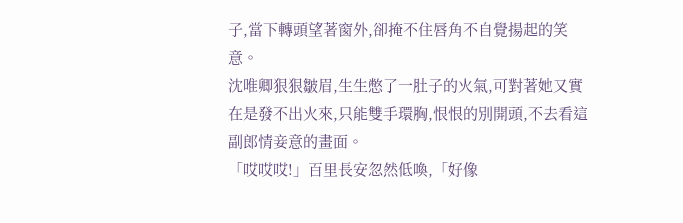子,當下轉頭望著窗外,卻掩不住唇角不自覺揚起的笑意。
沈唯卿狠狠皺眉,生生憋了一肚子的火氣,可對著她又實在是發不出火來,只能雙手環胸,恨恨的別開頭,不去看這副郎情妾意的畫面。
「哎哎哎!」百里長安忽然低喚,「好像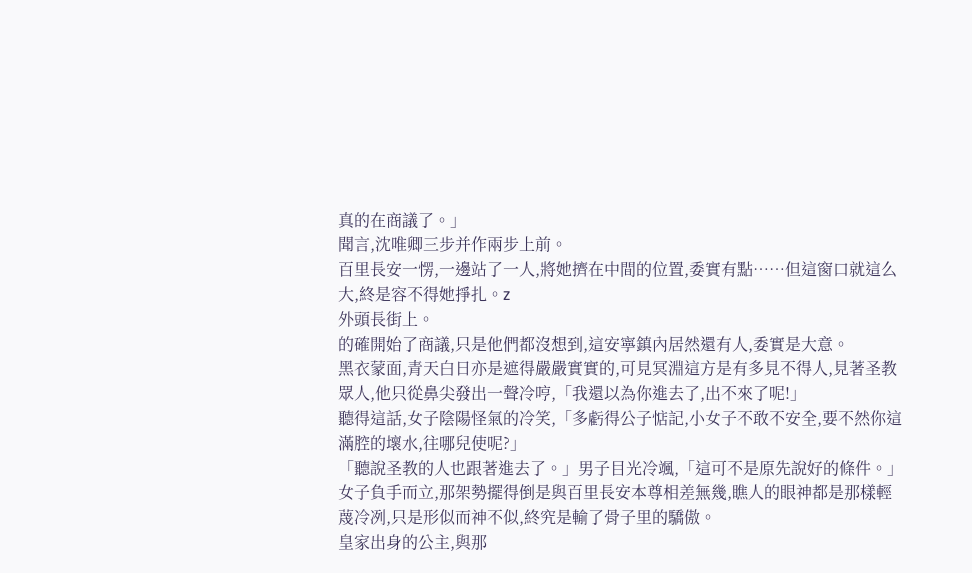真的在商議了。」
聞言,沈唯卿三步并作兩步上前。
百里長安一愣,一邊站了一人,將她擠在中間的位置,委實有點……但這窗口就這么大,終是容不得她掙扎。z
外頭長街上。
的確開始了商議,只是他們都沒想到,這安寧鎮內居然還有人,委實是大意。
黑衣蒙面,青天白日亦是遮得嚴嚴實實的,可見冥淵這方是有多見不得人,見著圣教眾人,他只從鼻尖發出一聲冷哼,「我還以為你進去了,出不來了呢!」
聽得這話,女子陰陽怪氣的冷笑,「多虧得公子惦記,小女子不敢不安全,要不然你這滿腔的壞水,往哪兒使呢?」
「聽說圣教的人也跟著進去了。」男子目光冷颯,「這可不是原先說好的條件。」
女子負手而立,那架勢擺得倒是與百里長安本尊相差無幾,瞧人的眼神都是那樣輕蔑冷冽,只是形似而神不似,終究是輸了骨子里的驕傲。
皇家出身的公主,與那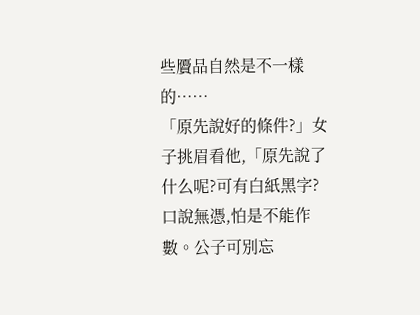些贗品自然是不一樣的……
「原先說好的條件?」女子挑眉看他,「原先說了什么呢?可有白紙黑字?口說無憑,怕是不能作數。公子可別忘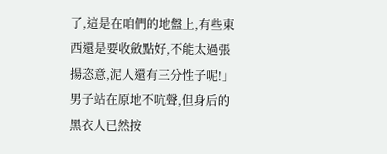了,這是在咱們的地盤上,有些東西還是要收斂點好,不能太過張揚恣意,泥人還有三分性子呢!」
男子站在原地不吭聲,但身后的黑衣人已然按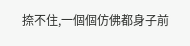捺不住,一個個仿佛都身子前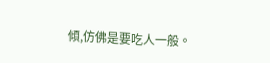傾,仿佛是要吃人一般。